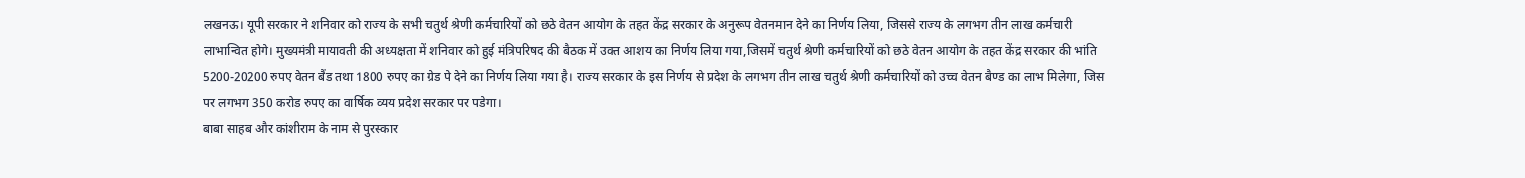लखनऊ। यूपी सरकार ने शनिवार को राज्य के सभी चतुर्थ श्रेणी कर्मचारियों को छठे वेतन आयोग के तहत केंद्र सरकार के अनुरूप वेतनमान देने का निर्णय लिया, जिससे राज्य के लगभग तीन लाख कर्मचारी लाभान्वित होगे। मुख्यमंत्री मायावती की अध्यक्षता में शनिवार को हुई मंत्रिपरिषद की बैठक में उक्त आशय का निर्णय लिया गया,जिसमें चतुर्थ श्रेणी कर्मचारियों को छठे वेतन आयोग के तहत केंद्र सरकार की भांति 5200-20200 रुपए वेतन बैंड तथा 1800 रुपए का ग्रेड पे देने का निर्णय लिया गया है। राज्य सरकार के इस निर्णय से प्रदेश के लगभग तीन लाख चतुर्थ श्रेणी कर्मचारियों को उच्च वेतन बैण्ड का लाभ मिलेगा, जिस पर लगभग 350 करोड रुपए का वार्षिक व्यय प्रदेश सरकार पर पडेगा।
बाबा साहब और कांशीराम के नाम से पुरस्कार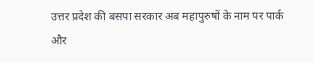उत्तर प्रदेश की बसपा सरकार अब महापुरुषों के नाम पर पार्क और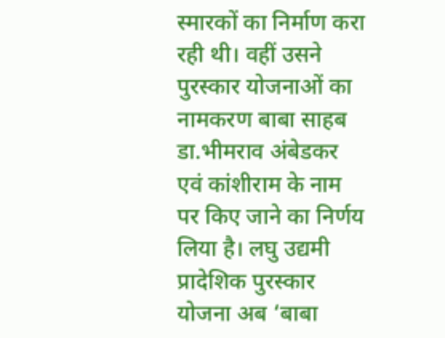स्मारकों का निर्माण करा रही थी। वहीं उसने पुरस्कार योजनाओं का नामकरण बाबा साहब डा.भीमराव अंबेडकर एवं कांशीराम के नाम पर किए जाने का निर्णय लिया है। लघु उद्यमी प्रादेशिक पुरस्कार योजना अब ‘बाबा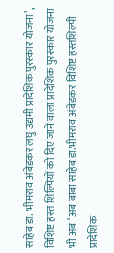साहेब डा. भीमराव अंबेडकर लघु उद्यमी प्रादेशिक पुरस्कार योजना’, विशिष्ट हस्त शिल्पियों को दिए जाने वाला प्रादेशिक पुरस्कार योजना भी अब ‘अब बाबा साहेब डा.भीमराव अंबेडकर विशिष्ट हस्तशिल्पी प्रादेशिक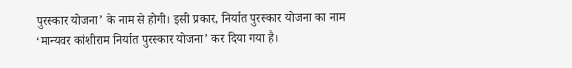पुरस्कार योजना’ के नाम से होगी। इसी प्रकार, निर्यात पुरस्कार योजना का नाम ‘मान्यवर कांशीराम निर्यात पुरस्कार योजना’ कर दिया गया है।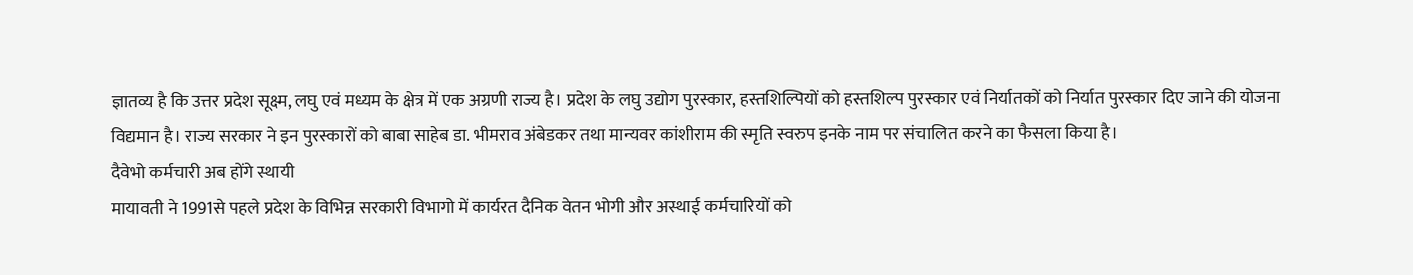ज्ञातव्य है कि उत्तर प्रदेश सूक्ष्म, लघु एवं मध्यम के क्षेत्र में एक अग्रणी राज्य है। प्रदेश के लघु उद्योग पुरस्कार, हस्तशिल्पियों को हस्तशिल्प पुरस्कार एवं निर्यातकों को निर्यात पुरस्कार दिए जाने की योजना विद्यमान है। राज्य सरकार ने इन पुरस्कारों को बाबा साहेब डा. भीमराव अंबेडकर तथा मान्यवर कांशीराम की स्मृति स्वरुप इनके नाम पर संचालित करने का फैसला किया है।
दैवेभो कर्मचारी अब होंगे स्थायी
मायावती ने 1991से पहले प्रदेश के विभिन्न सरकारी विभागो में कार्यरत दैनिक वेतन भोगी और अस्थाई कर्मचारियों को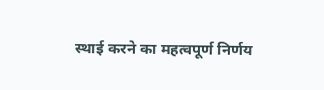स्थाई करने का महत्वपूर्ण निर्णय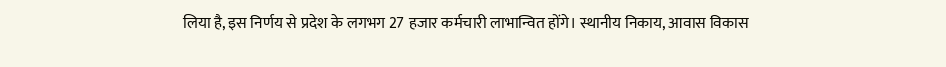लिया है, इस निर्णय से प्रदेश के लगभग 27 हजार कर्मचारी लाभान्वित होंगे। स्थानीय निकाय, आवास विकास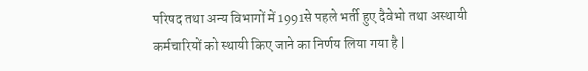परिषद तथा अन्य विभागों में 1991से पहले भर्ती हुए दैवेभो तथा अस्थायी कर्मचारियों को स्थायी किए जाने का निर्णय लिया गया है |